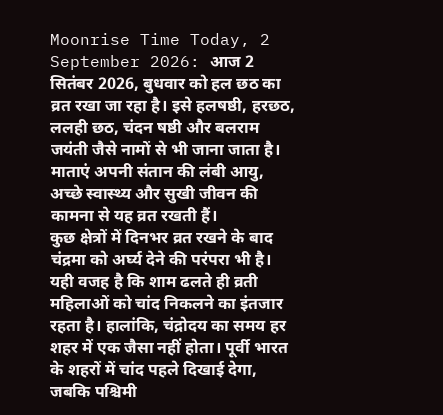Moonrise Time Today, 2 September 2026: आज 2 सितंबर 2026, बुधवार को हल छठ का व्रत रखा जा रहा है। इसे हलषष्ठी, हरछठ, ललही छठ, चंदन षष्ठी और बलराम जयंती जैसे नामों से भी जाना जाता है। माताएं अपनी संतान की लंबी आयु, अच्छे स्वास्थ्य और सुखी जीवन की कामना से यह व्रत रखती हैं।
कुछ क्षेत्रों में दिनभर व्रत रखने के बाद चंद्रमा को अर्घ्य देने की परंपरा भी है। यही वजह है कि शाम ढलते ही व्रती महिलाओं को चांद निकलने का इंतजार रहता है। हालांकि, चंद्रोदय का समय हर शहर में एक जैसा नहीं होता। पूर्वी भारत के शहरों में चांद पहले दिखाई देगा, जबकि पश्चिमी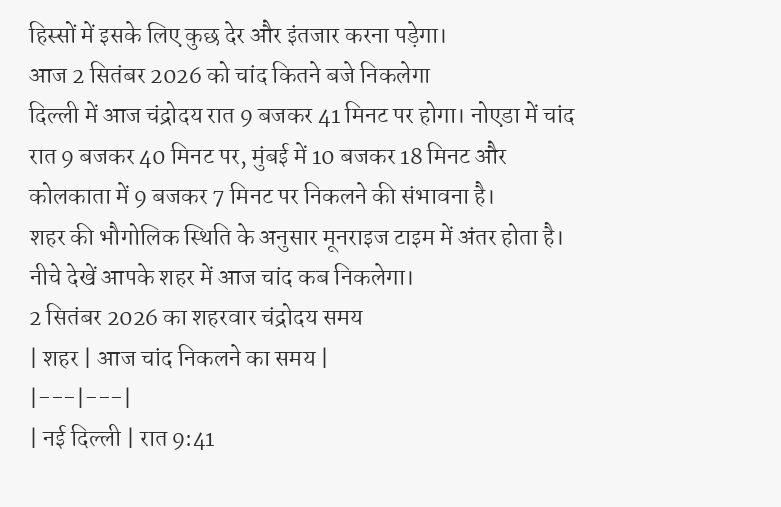हिस्सों में इसके लिए कुछ देर और इंतजार करना पड़ेगा।
आज 2 सितंबर 2026 को चांद कितने बजे निकलेगा
दिल्ली में आज चंद्रोदय रात 9 बजकर 41 मिनट पर होगा। नोएडा में चांद रात 9 बजकर 40 मिनट पर, मुंबई में 10 बजकर 18 मिनट और कोलकाता में 9 बजकर 7 मिनट पर निकलने की संभावना है।
शहर की भौगोलिक स्थिति के अनुसार मूनराइज टाइम में अंतर होता है। नीचे देखें आपके शहर में आज चांद कब निकलेगा।
2 सितंबर 2026 का शहरवार चंद्रोदय समय
| शहर | आज चांद निकलने का समय |
|---|---|
| नई दिल्ली | रात 9:41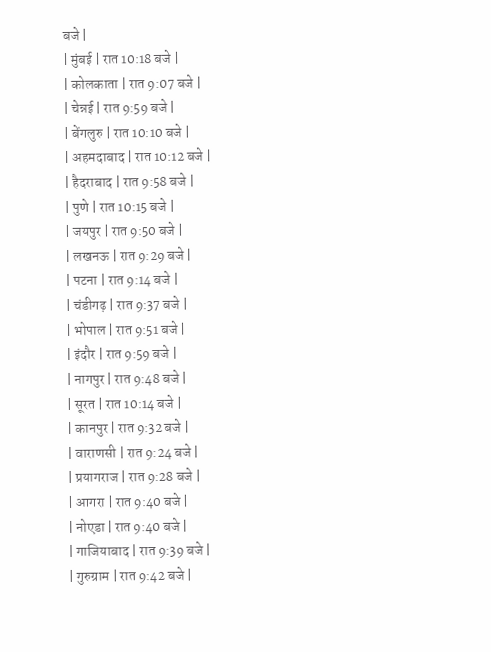बजे |
| मुंबई | रात 10:18 बजे |
| कोलकाता | रात 9:07 बजे |
| चेन्नई | रात 9:59 बजे |
| बेंगलुरु | रात 10:10 बजे |
| अहमदाबाद | रात 10:12 बजे |
| हैदराबाद | रात 9:58 बजे |
| पुणे | रात 10:15 बजे |
| जयपुर | रात 9:50 बजे |
| लखनऊ | रात 9:29 बजे |
| पटना | रात 9:14 बजे |
| चंडीगढ़ | रात 9:37 बजे |
| भोपाल | रात 9:51 बजे |
| इंदौर | रात 9:59 बजे |
| नागपुर | रात 9:48 बजे |
| सूरत | रात 10:14 बजे |
| कानपुर | रात 9:32 बजे |
| वाराणसी | रात 9:24 बजे |
| प्रयागराज | रात 9:28 बजे |
| आगरा | रात 9:40 बजे |
| नोएडा | रात 9:40 बजे |
| गाजियाबाद | रात 9:39 बजे |
| गुरुग्राम | रात 9:42 बजे |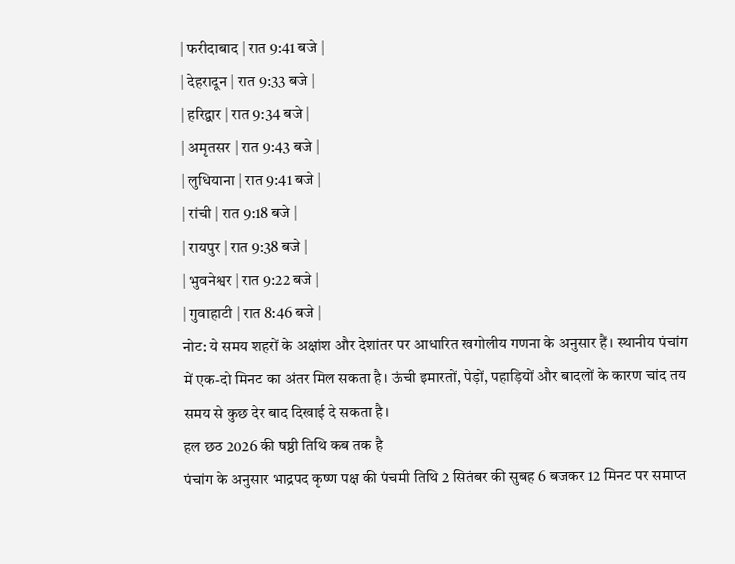| फरीदाबाद | रात 9:41 बजे |
| देहरादून | रात 9:33 बजे |
| हरिद्वार | रात 9:34 बजे |
| अमृतसर | रात 9:43 बजे |
| लुधियाना | रात 9:41 बजे |
| रांची | रात 9:18 बजे |
| रायपुर | रात 9:38 बजे |
| भुवनेश्वर | रात 9:22 बजे |
| गुवाहाटी | रात 8:46 बजे |
नोट: ये समय शहरों के अक्षांश और देशांतर पर आधारित खगोलीय गणना के अनुसार हैं। स्थानीय पंचांग में एक-दो मिनट का अंतर मिल सकता है। ऊंची इमारतों, पेड़ों, पहाड़ियों और बादलों के कारण चांद तय समय से कुछ देर बाद दिखाई दे सकता है।
हल छठ 2026 की षष्ठी तिथि कब तक है
पंचांग के अनुसार भाद्रपद कृष्ण पक्ष की पंचमी तिथि 2 सितंबर की सुबह 6 बजकर 12 मिनट पर समाप्त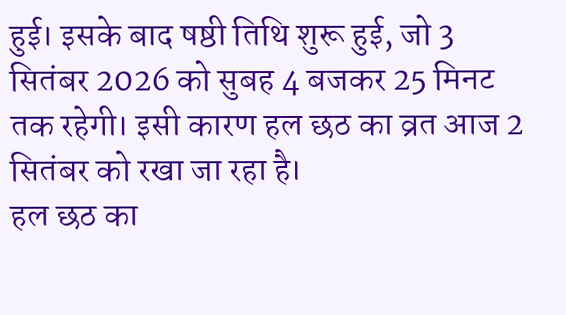हुई। इसके बाद षष्ठी तिथि शुरू हुई, जो 3 सितंबर 2026 को सुबह 4 बजकर 25 मिनट तक रहेगी। इसी कारण हल छठ का व्रत आज 2 सितंबर को रखा जा रहा है।
हल छठ का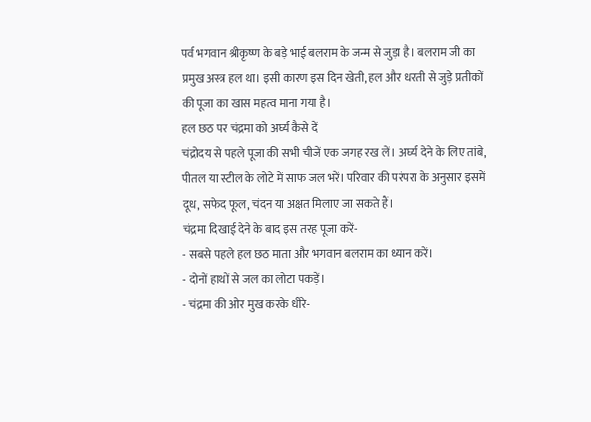पर्व भगवान श्रीकृष्ण के बड़े भाई बलराम के जन्म से जुड़ा है। बलराम जी का प्रमुख अस्त्र हल था। इसी कारण इस दिन खेती, हल और धरती से जुड़े प्रतीकों की पूजा का खास महत्व माना गया है।
हल छठ पर चंद्रमा को अर्घ्य कैसे दें
चंद्रोदय से पहले पूजा की सभी चीजें एक जगह रख लें। अर्घ्य देने के लिए तांबे, पीतल या स्टील के लोटे में साफ जल भरें। परिवार की परंपरा के अनुसार इसमें दूध, सफेद फूल, चंदन या अक्षत मिलाए जा सकते हैं।
चंद्रमा दिखाई देने के बाद इस तरह पूजा करें-
- सबसे पहले हल छठ माता और भगवान बलराम का ध्यान करें।
- दोनों हाथों से जल का लोटा पकड़ें।
- चंद्रमा की ओर मुख करके धीरे-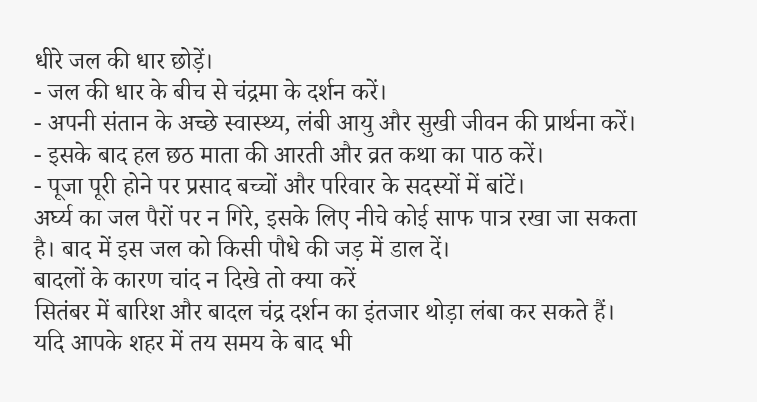धीरे जल की धार छोड़ें।
- जल की धार के बीच से चंद्रमा के दर्शन करें।
- अपनी संतान के अच्छे स्वास्थ्य, लंबी आयु और सुखी जीवन की प्रार्थना करें।
- इसके बाद हल छठ माता की आरती और व्रत कथा का पाठ करें।
- पूजा पूरी होने पर प्रसाद बच्चों और परिवार के सदस्यों में बांटें।
अर्घ्य का जल पैरों पर न गिरे, इसके लिए नीचे कोई साफ पात्र रखा जा सकता है। बाद में इस जल को किसी पौधे की जड़ में डाल दें।
बादलों के कारण चांद न दिखे तो क्या करें
सितंबर में बारिश और बादल चंद्र दर्शन का इंतजार थोड़ा लंबा कर सकते हैं। यदि आपके शहर में तय समय के बाद भी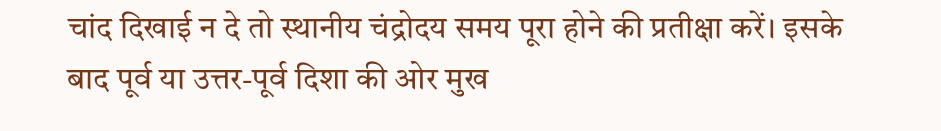चांद दिखाई न दे तो स्थानीय चंद्रोदय समय पूरा होने की प्रतीक्षा करें। इसके बाद पूर्व या उत्तर-पूर्व दिशा की ओर मुख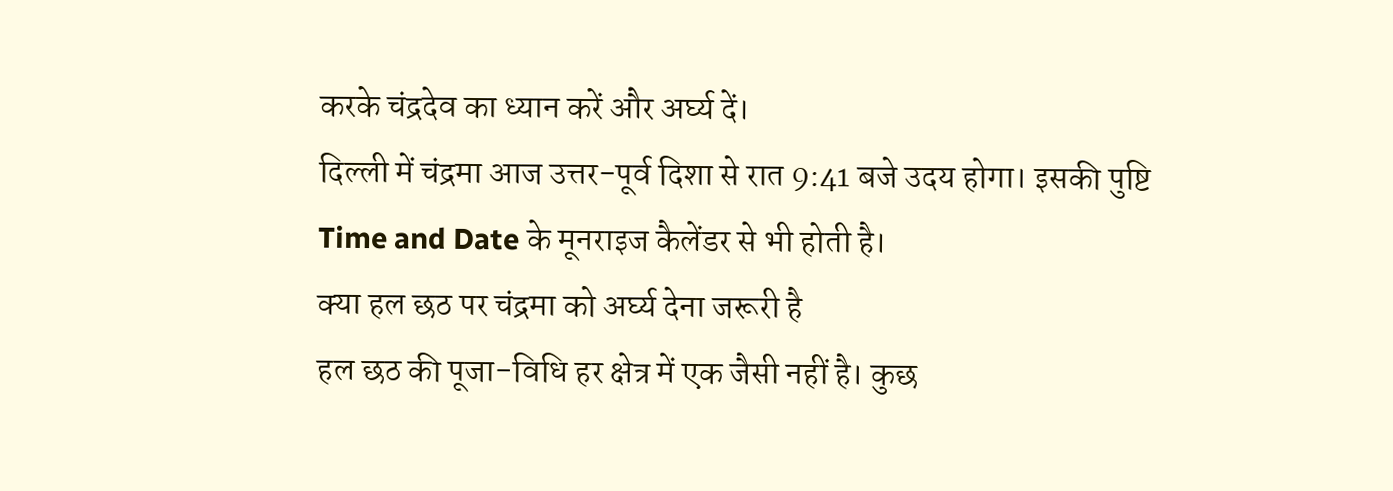करके चंद्रदेव का ध्यान करें और अर्घ्य दें।
दिल्ली में चंद्रमा आज उत्तर-पूर्व दिशा से रात 9:41 बजे उदय होगा। इसकी पुष्टि Time and Date के मूनराइज कैलेंडर से भी होती है।
क्या हल छठ पर चंद्रमा को अर्घ्य देना जरूरी है
हल छठ की पूजा-विधि हर क्षेत्र में एक जैसी नहीं है। कुछ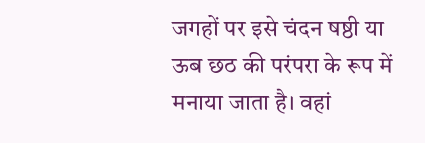जगहों पर इसे चंदन षष्ठी या ऊब छठ की परंपरा के रूप में मनाया जाता है। वहां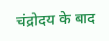चंद्रोदय के बाद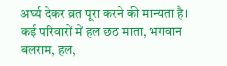अर्घ्य देकर व्रत पूरा करने की मान्यता है। कई परिवारों में हल छठ माता, भगवान बलराम, हल,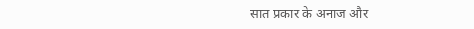सात प्रकार के अनाज और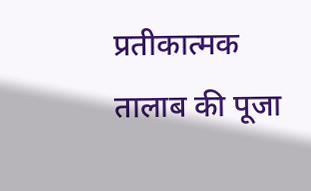प्रतीकात्मक तालाब की पूजा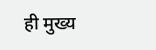ही मुख्य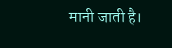मानी जाती है।